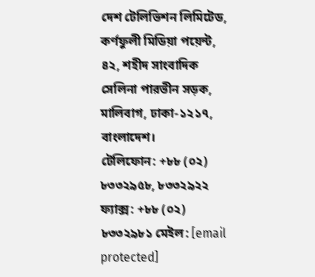দেশ টেলিভিশন লিমিটেড, কর্ণফুলী মিডিয়া পয়েন্ট, ৪২, শহীদ সাংবাদিক সেলিনা পারভীন সড়ক, মালিবাগ, ঢাকা-১২১৭, বাংলাদেশ।
টেলিফোন: +৮৮ (০২) ৮৩৩২৯৫৮, ৮৩৩২৯২২ ফ্যাক্স: +৮৮ (০২) ৮৩৩২৯৮১ মেইল: [email protected]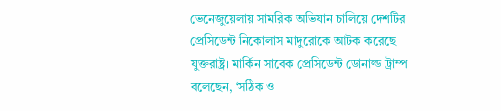ভেনেজুয়েলায় সামরিক অভিযান চালিয়ে দেশটির প্রেসিডেন্ট নিকোলাস মাদুরোকে আটক করেছে যুক্তরাষ্ট্র। মার্কিন সাবেক প্রেসিডেন্ট ডোনাল্ড ট্রাম্প বলেছেন, ‘সঠিক ও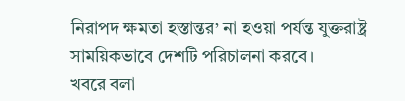নিরাপদ ক্ষমতা হস্তান্তর’ না হওয়া পর্যন্ত যুক্তরাষ্ট্র সাময়িকভাবে দেশটি পরিচালনা করবে।
খবরে বলা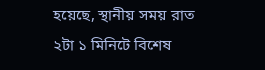হয়েছে, স্থানীয় সময় রাত ২টা ১ মিনিটে বিশেষ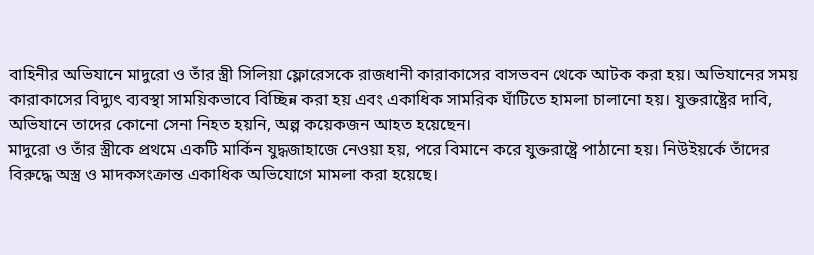বাহিনীর অভিযানে মাদুরো ও তাঁর স্ত্রী সিলিয়া ফ্লোরেসকে রাজধানী কারাকাসের বাসভবন থেকে আটক করা হয়। অভিযানের সময় কারাকাসের বিদ্যুৎ ব্যবস্থা সাময়িকভাবে বিচ্ছিন্ন করা হয় এবং একাধিক সামরিক ঘাঁটিতে হামলা চালানো হয়। যুক্তরাষ্ট্রের দাবি, অভিযানে তাদের কোনো সেনা নিহত হয়নি, অল্প কয়েকজন আহত হয়েছেন।
মাদুরো ও তাঁর স্ত্রীকে প্রথমে একটি মার্কিন যুদ্ধজাহাজে নেওয়া হয়, পরে বিমানে করে যুক্তরাষ্ট্রে পাঠানো হয়। নিউইয়র্কে তাঁদের বিরুদ্ধে অস্ত্র ও মাদকসংক্রান্ত একাধিক অভিযোগে মামলা করা হয়েছে।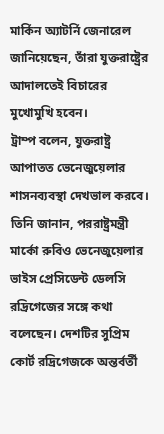মার্কিন অ্যাটর্নি জেনারেল জানিয়েছেন, তাঁরা যুক্তরাষ্ট্রের আদালতেই বিচারের মুখোমুখি হবেন।
ট্রাম্প বলেন, যুক্তরাষ্ট্র আপাতত ভেনেজুয়েলার শাসনব্যবস্থা দেখভাল করবে। তিনি জানান, পররাষ্ট্রমন্ত্রী মার্কো রুবিও ভেনেজুয়েলার ভাইস প্রেসিডেন্ট ডেলসি রদ্রিগেজের সঙ্গে কথা বলেছেন। দেশটির সুপ্রিম কোর্ট রদ্রিগেজকে অন্তর্বর্তী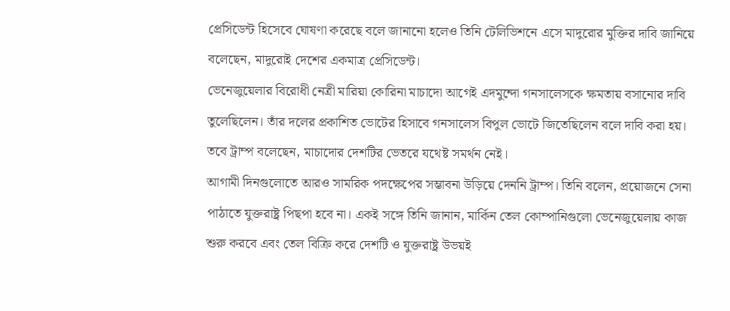প্রেসিডেন্ট হিসেবে ঘোষণা করেছে বলে জানানো হলেও তিনি টেলিভিশনে এসে মাদুরোর মুক্তির দাবি জানিয়ে বলেছেন, মাদুরোই দেশের একমাত্র প্রেসিডেন্ট।
ভেনেজুয়েলার বিরোধী নেত্রী মারিয়া কোরিনা মাচাদো আগেই এদমুন্দো গনসালেসকে ক্ষমতায় বসানোর দাবি তুলেছিলেন। তাঁর দলের প্রকাশিত ভোটের হিসাবে গনসালেস বিপুল ভোটে জিতেছিলেন বলে দাবি করা হয়। তবে ট্রাম্প বলেছেন, মাচাদোর দেশটির ভেতরে যথেষ্ট সমর্থন নেই।
আগামী দিনগুলোতে আরও সামরিক পদক্ষেপের সম্ভাবনা উড়িয়ে দেননি ট্রাম্প। তিনি বলেন, প্রয়োজনে সেনা পাঠাতে যুক্তরাষ্ট্র পিছপা হবে না। একই সঙ্গে তিনি জানান, মার্কিন তেল কোম্পানিগুলো ভেনেজুয়েলায় কাজ শুরু করবে এবং তেল বিক্রি করে দেশটি ও যুক্তরাষ্ট্র উভয়ই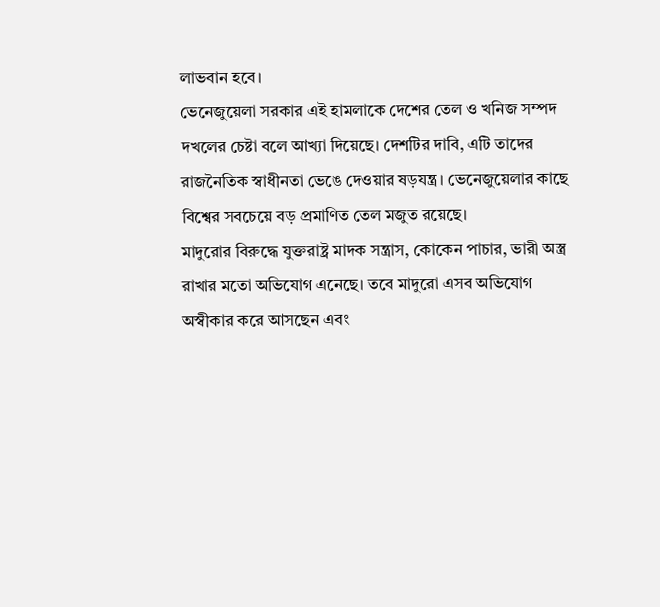লাভবান হবে।
ভেনেজুয়েলা সরকার এই হামলাকে দেশের তেল ও খনিজ সম্পদ দখলের চেষ্টা বলে আখ্যা দিয়েছে। দেশটির দাবি, এটি তাদের রাজনৈতিক স্বাধীনতা ভেঙে দেওয়ার ষড়যন্ত্র। ভেনেজুয়েলার কাছে বিশ্বের সবচেয়ে বড় প্রমাণিত তেল মজুত রয়েছে।
মাদুরোর বিরুদ্ধে যুক্তরাষ্ট্র মাদক সন্ত্রাস, কোকেন পাচার, ভারী অস্ত্র রাখার মতো অভিযোগ এনেছে। তবে মাদুরো এসব অভিযোগ অস্বীকার করে আসছেন এবং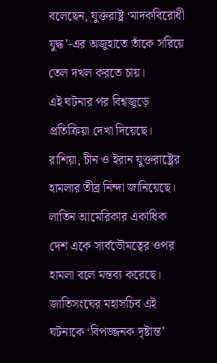বলেছেন, যুক্তরাষ্ট্র ‘মাদকবিরোধী যুদ্ধ’-এর অজুহাতে তাঁকে সরিয়ে তেল দখল করতে চায়।
এই ঘটনার পর বিশ্বজুড়ে প্রতিক্রিয়া দেখা দিয়েছে। রাশিয়া, চীন ও ইরান যুক্তরাষ্ট্রের হামলার তীব্র নিন্দা জানিয়েছে। লাতিন আমেরিকার একাধিক দেশ একে সার্বভৌমত্বের ওপর হামলা বলে মন্তব্য করেছে। জাতিসংঘের মহাসচিব এই ঘটনাকে ‘বিপজ্জনক দৃষ্টান্ত’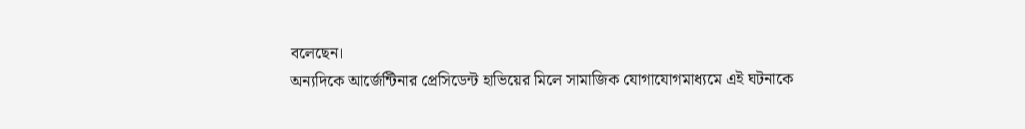বলেছেন।
অন্যদিকে আর্জেন্টিনার প্রেসিডেন্ট হাভিয়ের মিলে সামাজিক যোগাযোগমাধ্যমে এই ঘটনাকে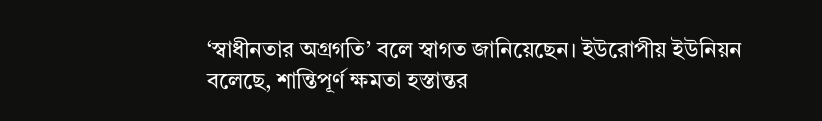‘স্বাধীনতার অগ্রগতি’ বলে স্বাগত জানিয়েছেন। ইউরোপীয় ইউনিয়ন বলেছে, শান্তিপূর্ণ ক্ষমতা হস্তান্তর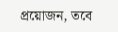প্রয়োজন, তবে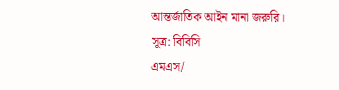আন্তর্জাতিক আইন মানা জরুরি।
সূত্র: বিবিসি
এমএস/